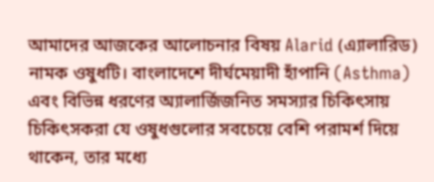আমাদের আজকের আলোচনার বিষয় Alarid (এ্যালারিড) নামক ওষুধটি। বাংলাদেশে দীর্ঘমেয়াদী হাঁপানি (Asthma) এবং বিভিন্ন ধরণের অ্যালার্জিজনিত সমস্যার চিকিৎসায় চিকিৎসকরা যে ওষুধগুলোর সবচেয়ে বেশি পরামর্শ দিয়ে থাকেন, তার মধ্যে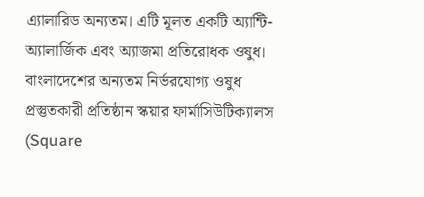এ্যালারিড অন্যতম। এটি মূলত একটি অ্যান্টি-অ্যালার্জিক এবং অ্যাজমা প্রতিরোধক ওষুধ।
বাংলাদেশের অন্যতম নির্ভরযোগ্য ওষুধ প্রস্তুতকারী প্রতিষ্ঠান স্কয়ার ফার্মাসিউটিক্যালস (Square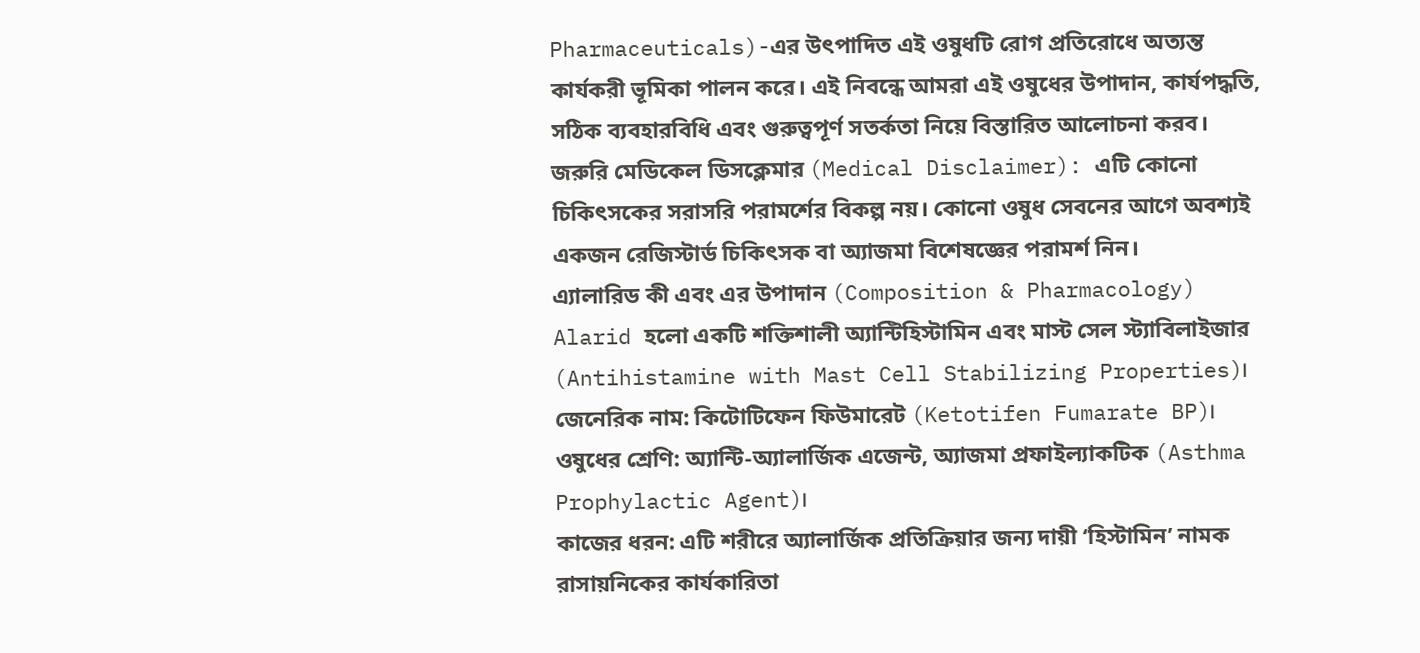Pharmaceuticals)-এর উৎপাদিত এই ওষুধটি রোগ প্রতিরোধে অত্যন্ত কার্যকরী ভূমিকা পালন করে। এই নিবন্ধে আমরা এই ওষুধের উপাদান, কার্যপদ্ধতি, সঠিক ব্যবহারবিধি এবং গুরুত্বপূর্ণ সতর্কতা নিয়ে বিস্তারিত আলোচনা করব।
জরুরি মেডিকেল ডিসক্লেমার (Medical Disclaimer): এটি কোনো চিকিৎসকের সরাসরি পরামর্শের বিকল্প নয়। কোনো ওষুধ সেবনের আগে অবশ্যই একজন রেজিস্টার্ড চিকিৎসক বা অ্যাজমা বিশেষজ্ঞের পরামর্শ নিন।
এ্যালারিড কী এবং এর উপাদান (Composition & Pharmacology)
Alarid হলো একটি শক্তিশালী অ্যান্টিহিস্টামিন এবং মাস্ট সেল স্ট্যাবিলাইজার (Antihistamine with Mast Cell Stabilizing Properties)।
জেনেরিক নাম: কিটোটিফেন ফিউমারেট (Ketotifen Fumarate BP)।
ওষুধের শ্রেণি: অ্যান্টি-অ্যালার্জিক এজেন্ট, অ্যাজমা প্রফাইল্যাকটিক (Asthma Prophylactic Agent)।
কাজের ধরন: এটি শরীরে অ্যালার্জিক প্রতিক্রিয়ার জন্য দায়ী ‘হিস্টামিন’ নামক রাসায়নিকের কার্যকারিতা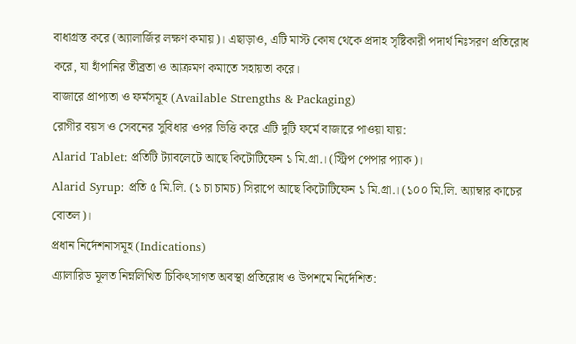বাধাগ্রস্ত করে (অ্যালার্জির লক্ষণ কমায়)। এছাড়াও, এটি মাস্ট কোষ থেকে প্রদাহ সৃষ্টিকারী পদার্থ নিঃসরণ প্রতিরোধ করে, যা হাঁপানির তীব্রতা ও আক্রমণ কমাতে সহায়তা করে।
বাজারে প্রাপ্যতা ও ফর্মসমূহ (Available Strengths & Packaging)
রোগীর বয়স ও সেবনের সুবিধার ওপর ভিত্তি করে এটি দুটি ফর্মে বাজারে পাওয়া যায়:
Alarid Tablet: প্রতিটি ট্যাবলেটে আছে কিটোটিফেন ১ মি.গ্রা.। (স্ট্রিপ পেপার প্যাক)।
Alarid Syrup: প্রতি ৫ মি.লি. (১ চা চামচ) সিরাপে আছে কিটোটিফেন ১ মি.গ্রা.। (১০০ মি.লি. অ্যাম্বার কাচের বোতল)।
প্রধান নির্দেশনাসমূহ (Indications)
এ্যালারিড মূলত নিম্নলিখিত চিকিৎসাগত অবস্থা প্রতিরোধ ও উপশমে নির্দেশিত: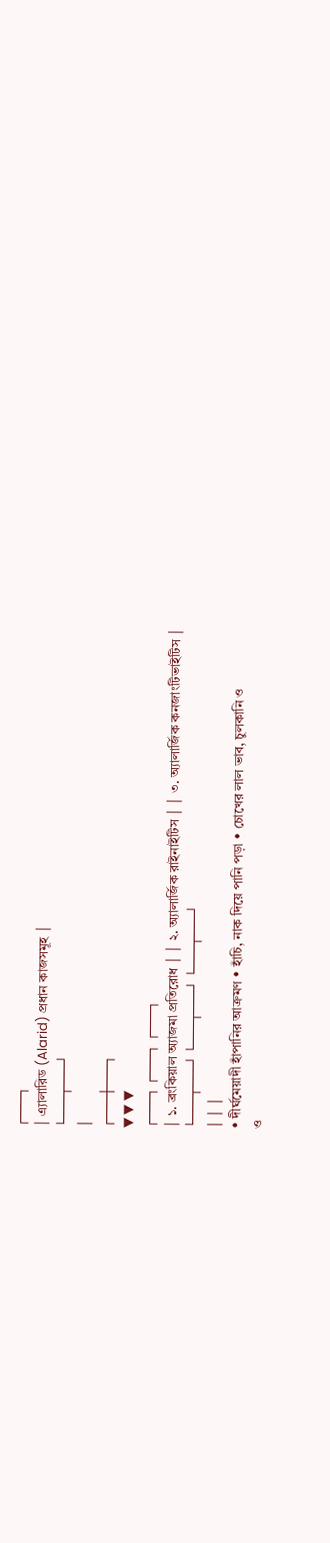┌───┐
│ এ্যালারিড (Alarid) প্রধান কাজসমূহ │
└───┬───┘
│
┌───┼───┐
▼ ▼ ▼
┌───┐ ┌───┐ ┌───┐
│ ১. ব্রংকিয়াল অ্যাজমা প্রতিরোধ │ │ ২. অ্যালার্জিক রাইনাইটিস │ │ ৩. অ্যালার্জিক কনজাংটিভাইটিস │
└───┬───┘ └───┬───┘ └───┬───┘
│ │ │
• দীর্ঘমেয়াদী হাঁপানির আক্রমণ • হাঁচি, নাক দিয়ে পানি পড়া • চোখের লাল ভাব, চুলকানি ও
ও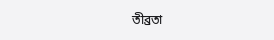তীব্রতা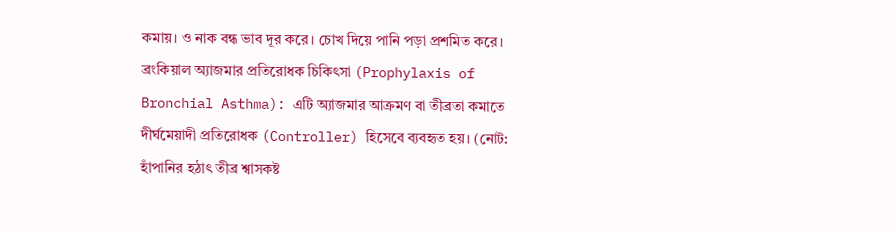কমায়। ও নাক বন্ধ ভাব দূর করে। চোখ দিয়ে পানি পড়া প্রশমিত করে।
ব্রংকিয়াল অ্যাজমার প্রতিরোধক চিকিৎসা (Prophylaxis of Bronchial Asthma): এটি অ্যাজমার আক্রমণ বা তীব্রতা কমাতে দীর্ঘমেয়াদী প্রতিরোধক (Controller) হিসেবে ব্যবহৃত হয়। (নোট: হাঁপানির হঠাৎ তীব্র শ্বাসকষ্ট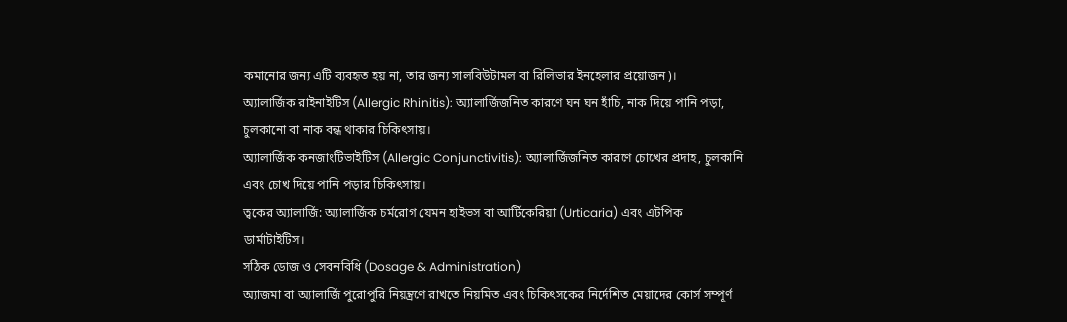কমানোর জন্য এটি ব্যবহৃত হয় না, তার জন্য সালবিউটামল বা রিলিভার ইনহেলার প্রয়োজন)।
অ্যালার্জিক রাইনাইটিস (Allergic Rhinitis): অ্যালার্জিজনিত কারণে ঘন ঘন হাঁচি, নাক দিয়ে পানি পড়া, চুলকানো বা নাক বন্ধ থাকার চিকিৎসায়।
অ্যালার্জিক কনজাংটিভাইটিস (Allergic Conjunctivitis): অ্যালার্জিজনিত কারণে চোখের প্রদাহ, চুলকানি এবং চোখ দিয়ে পানি পড়ার চিকিৎসায়।
ত্বকের অ্যালার্জি: অ্যালার্জিক চর্মরোগ যেমন হাইভস বা আর্টিকেরিয়া (Urticaria) এবং এটপিক ডার্মাটাইটিস।
সঠিক ডোজ ও সেবনবিধি (Dosage & Administration)
অ্যাজমা বা অ্যালার্জি পুরোপুরি নিয়ন্ত্রণে রাখতে নিয়মিত এবং চিকিৎসকের নির্দেশিত মেয়াদের কোর্স সম্পূর্ণ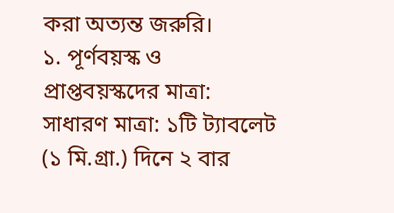করা অত্যন্ত জরুরি।
১. পূর্ণবয়স্ক ও প্রাপ্তবয়স্কদের মাত্রা:
সাধারণ মাত্রা: ১টি ট্যাবলেট (১ মি.গ্রা.) দিনে ২ বার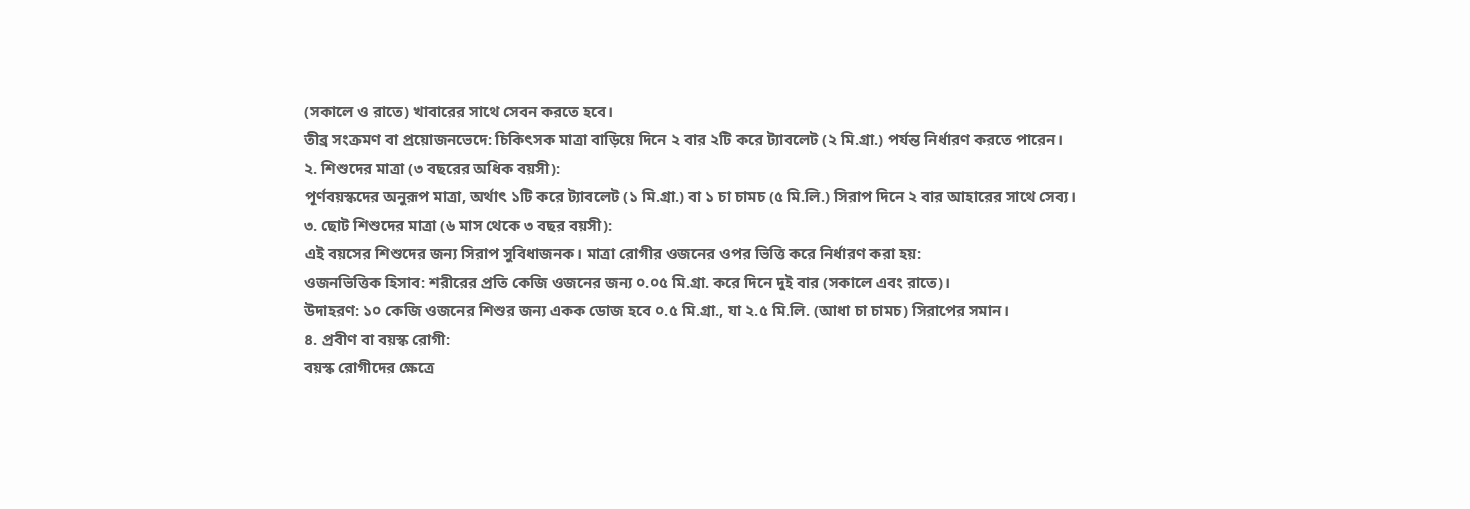(সকালে ও রাতে) খাবারের সাথে সেবন করতে হবে।
তীব্র সংক্রমণ বা প্রয়োজনভেদে: চিকিৎসক মাত্রা বাড়িয়ে দিনে ২ বার ২টি করে ট্যাবলেট (২ মি.গ্রা.) পর্যন্ত নির্ধারণ করতে পারেন।
২. শিশুদের মাত্রা (৩ বছরের অধিক বয়সী):
পূর্ণবয়স্কদের অনুরূপ মাত্রা, অর্থাৎ ১টি করে ট্যাবলেট (১ মি.গ্রা.) বা ১ চা চামচ (৫ মি.লি.) সিরাপ দিনে ২ বার আহারের সাথে সেব্য।
৩. ছোট শিশুদের মাত্রা (৬ মাস থেকে ৩ বছর বয়সী):
এই বয়সের শিশুদের জন্য সিরাপ সুবিধাজনক। মাত্রা রোগীর ওজনের ওপর ভিত্তি করে নির্ধারণ করা হয়:
ওজনভিত্তিক হিসাব: শরীরের প্রতি কেজি ওজনের জন্য ০.০৫ মি.গ্রা. করে দিনে দুই বার (সকালে এবং রাতে)।
উদাহরণ: ১০ কেজি ওজনের শিশুর জন্য একক ডোজ হবে ০.৫ মি.গ্রা., যা ২.৫ মি.লি. (আধা চা চামচ) সিরাপের সমান।
৪. প্রবীণ বা বয়স্ক রোগী:
বয়স্ক রোগীদের ক্ষেত্রে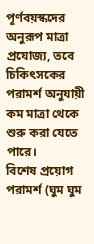পূর্ণবয়স্কদের অনুরূপ মাত্রা প্রযোজ্য, তবে চিকিৎসকের পরামর্শ অনুযায়ী কম মাত্রা থেকে শুরু করা যেতে পারে।
বিশেষ প্রয়োগ পরামর্শ (ঘুম ঘুম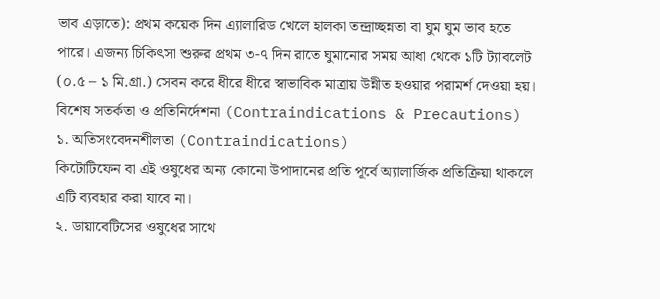ভাব এড়াতে): প্রথম কয়েক দিন এ্যালারিড খেলে হালকা তন্দ্রাচ্ছন্নতা বা ঘুম ঘুম ভাব হতে পারে। এজন্য চিকিৎসা শুরুর প্রথম ৩-৭ দিন রাতে ঘুমানোর সময় আধা থেকে ১টি ট্যাবলেট (০.৫ – ১ মি.গ্রা.) সেবন করে ধীরে ধীরে স্বাভাবিক মাত্রায় উন্নীত হওয়ার পরামর্শ দেওয়া হয়।
বিশেষ সতর্কতা ও প্রতিনির্দেশনা (Contraindications & Precautions)
১. অতিসংবেদনশীলতা (Contraindications)
কিটোটিফেন বা এই ওষুধের অন্য কোনো উপাদানের প্রতি পূর্বে অ্যালার্জিক প্রতিক্রিয়া থাকলে এটি ব্যবহার করা যাবে না।
২. ডায়াবেটিসের ওষুধের সাথে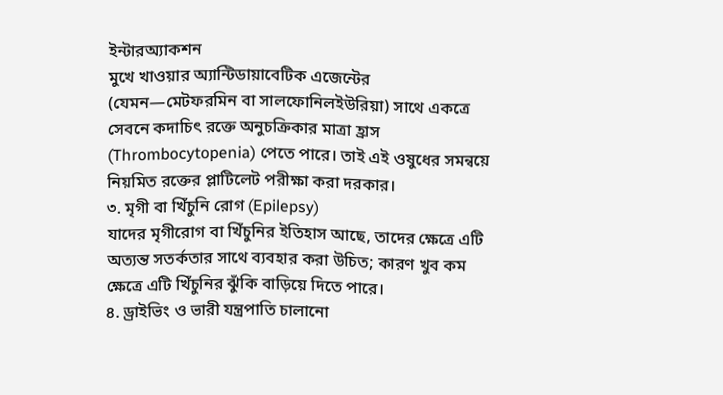ইন্টারঅ্যাকশন
মুখে খাওয়ার অ্যান্টিডায়াবেটিক এজেন্টের (যেমন—মেটফরমিন বা সালফোনিলইউরিয়া) সাথে একত্রে সেবনে কদাচিৎ রক্তে অনুচক্রিকার মাত্রা হ্রাস (Thrombocytopenia) পেতে পারে। তাই এই ওষুধের সমন্বয়ে নিয়মিত রক্তের প্লাটিলেট পরীক্ষা করা দরকার।
৩. মৃগী বা খিঁচুনি রোগ (Epilepsy)
যাদের মৃগীরোগ বা খিঁচুনির ইতিহাস আছে, তাদের ক্ষেত্রে এটি অত্যন্ত সতর্কতার সাথে ব্যবহার করা উচিত; কারণ খুব কম ক্ষেত্রে এটি খিঁচুনির ঝুঁকি বাড়িয়ে দিতে পারে।
৪. ড্রাইভিং ও ভারী যন্ত্রপাতি চালানো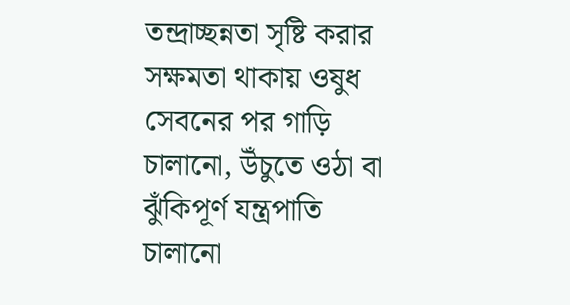তন্দ্রাচ্ছন্নতা সৃষ্টি করার সক্ষমতা থাকায় ওষুধ সেবনের পর গাড়ি চালানো, উঁচুতে ওঠা বা ঝুঁকিপূর্ণ যন্ত্রপাতি চালানো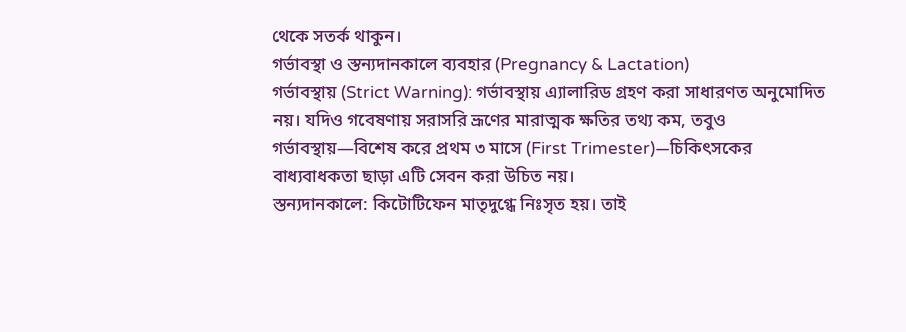থেকে সতর্ক থাকুন।
গর্ভাবস্থা ও স্তন্যদানকালে ব্যবহার (Pregnancy & Lactation)
গর্ভাবস্থায় (Strict Warning): গর্ভাবস্থায় এ্যালারিড গ্রহণ করা সাধারণত অনুমোদিত নয়। যদিও গবেষণায় সরাসরি ভ্রূণের মারাত্মক ক্ষতির তথ্য কম, তবুও গর্ভাবস্থায়—বিশেষ করে প্রথম ৩ মাসে (First Trimester)—চিকিৎসকের বাধ্যবাধকতা ছাড়া এটি সেবন করা উচিত নয়।
স্তন্যদানকালে: কিটোটিফেন মাতৃদুগ্ধে নিঃসৃত হয়। তাই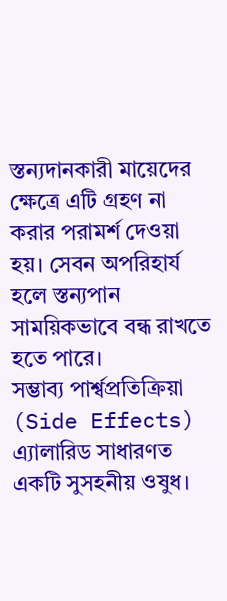স্তন্যদানকারী মায়েদের ক্ষেত্রে এটি গ্রহণ না করার পরামর্শ দেওয়া হয়। সেবন অপরিহার্য হলে স্তন্যপান সাময়িকভাবে বন্ধ রাখতে হতে পারে।
সম্ভাব্য পার্শ্বপ্রতিক্রিয়া (Side Effects)
এ্যালারিড সাধারণত একটি সুসহনীয় ওষুধ।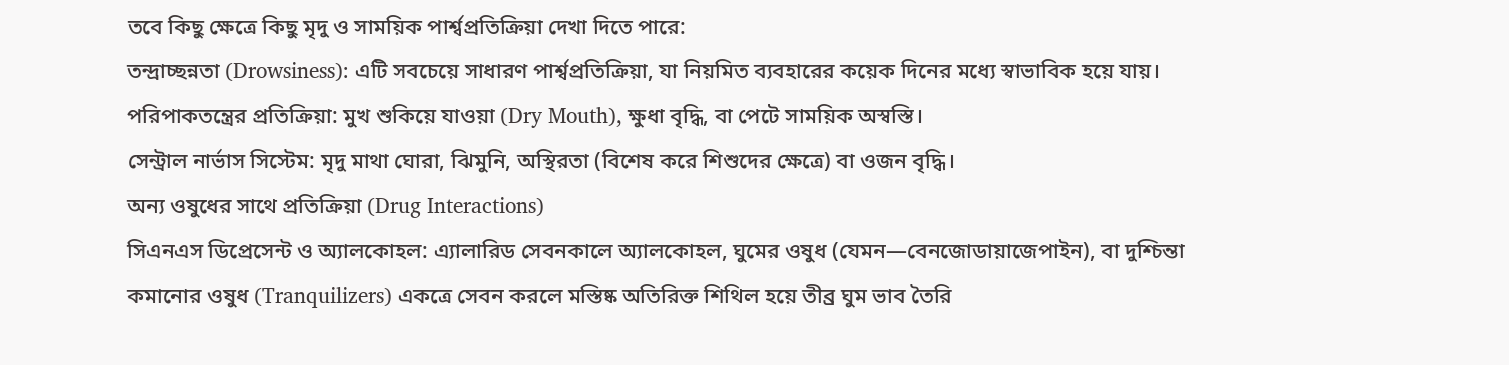তবে কিছু ক্ষেত্রে কিছু মৃদু ও সাময়িক পার্শ্বপ্রতিক্রিয়া দেখা দিতে পারে:
তন্দ্রাচ্ছন্নতা (Drowsiness): এটি সবচেয়ে সাধারণ পার্শ্বপ্রতিক্রিয়া, যা নিয়মিত ব্যবহারের কয়েক দিনের মধ্যে স্বাভাবিক হয়ে যায়।
পরিপাকতন্ত্রের প্রতিক্রিয়া: মুখ শুকিয়ে যাওয়া (Dry Mouth), ক্ষুধা বৃদ্ধি, বা পেটে সাময়িক অস্বস্তি।
সেন্ট্রাল নার্ভাস সিস্টেম: মৃদু মাথা ঘোরা, ঝিমুনি, অস্থিরতা (বিশেষ করে শিশুদের ক্ষেত্রে) বা ওজন বৃদ্ধি।
অন্য ওষুধের সাথে প্রতিক্রিয়া (Drug Interactions)
সিএনএস ডিপ্রেসেন্ট ও অ্যালকোহল: এ্যালারিড সেবনকালে অ্যালকোহল, ঘুমের ওষুধ (যেমন—বেনজোডায়াজেপাইন), বা দুশ্চিন্তা কমানোর ওষুধ (Tranquilizers) একত্রে সেবন করলে মস্তিষ্ক অতিরিক্ত শিথিল হয়ে তীব্র ঘুম ভাব তৈরি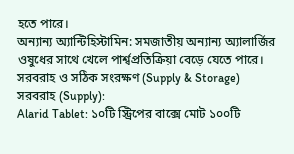হতে পারে।
অন্যান্য অ্যান্টিহিস্টামিন: সমজাতীয় অন্যান্য অ্যালার্জির ওষুধের সাথে খেলে পার্শ্বপ্রতিক্রিয়া বেড়ে যেতে পারে।
সরবরাহ ও সঠিক সংরক্ষণ (Supply & Storage)
সরবরাহ (Supply):
Alarid Tablet: ১০টি স্ট্রিপের বাক্সে মোট ১০০টি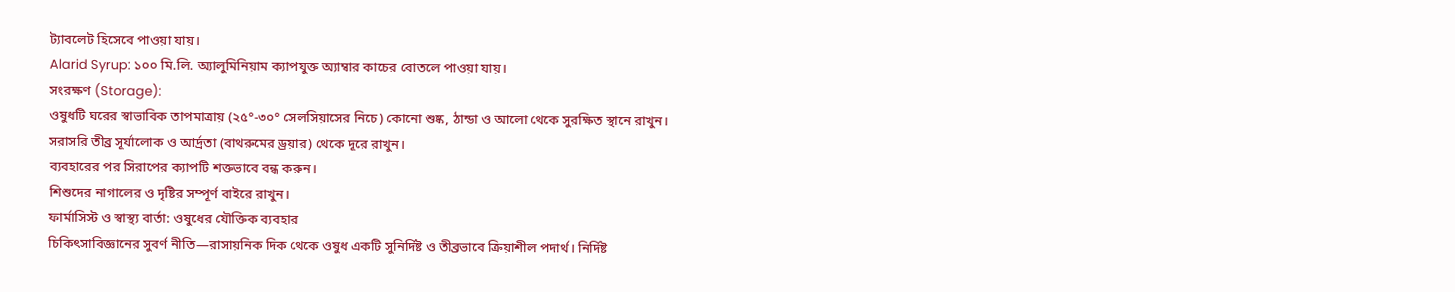ট্যাবলেট হিসেবে পাওয়া যায়।
Alarid Syrup: ১০০ মি.লি. অ্যালুমিনিয়াম ক্যাপযুক্ত অ্যাম্বার কাচের বোতলে পাওয়া যায়।
সংরক্ষণ (Storage):
ওষুধটি ঘরের স্বাভাবিক তাপমাত্রায় (২৫°-৩০° সেলসিয়াসের নিচে) কোনো শুষ্ক, ঠান্ডা ও আলো থেকে সুরক্ষিত স্থানে রাখুন।
সরাসরি তীব্র সূর্যালোক ও আর্দ্রতা (বাথরুমের ড্রয়ার) থেকে দূরে রাখুন।
ব্যবহারের পর সিরাপের ক্যাপটি শক্তভাবে বন্ধ করুন।
শিশুদের নাগালের ও দৃষ্টির সম্পূর্ণ বাইরে রাখুন।
ফার্মাসিস্ট ও স্বাস্থ্য বার্তা: ওষুধের যৌক্তিক ব্যবহার
চিকিৎসাবিজ্ঞানের সুবর্ণ নীতি—রাসায়নিক দিক থেকে ওষুধ একটি সুনির্দিষ্ট ও তীব্রভাবে ক্রিয়াশীল পদার্থ। নির্দিষ্ট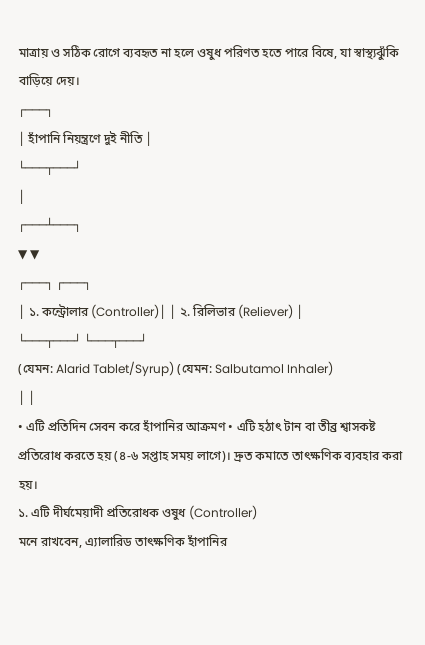মাত্রায় ও সঠিক রোগে ব্যবহৃত না হলে ওষুধ পরিণত হতে পারে বিষে, যা স্বাস্থ্যঝুঁকি বাড়িয়ে দেয়।
┌───┐
│ হাঁপানি নিয়ন্ত্রণে দুই নীতি │
└───┬───┘
│
┌───┴───┐
▼ ▼
┌───┐ ┌───┐
│ ১. কন্ট্রোলার (Controller)│ │ ২. রিলিভার (Reliever) │
└───┬───┘ └───┬───┘
(যেমন: Alarid Tablet/Syrup) (যেমন: Salbutamol Inhaler)
│ │
• এটি প্রতিদিন সেবন করে হাঁপানির আক্রমণ • এটি হঠাৎ টান বা তীব্র শ্বাসকষ্ট
প্রতিরোধ করতে হয় (৪-৬ সপ্তাহ সময় লাগে)। দ্রুত কমাতে তাৎক্ষণিক ব্যবহার করা হয়।
১. এটি দীর্ঘমেয়াদী প্রতিরোধক ওষুধ (Controller)
মনে রাখবেন, এ্যালারিড তাৎক্ষণিক হাঁপানির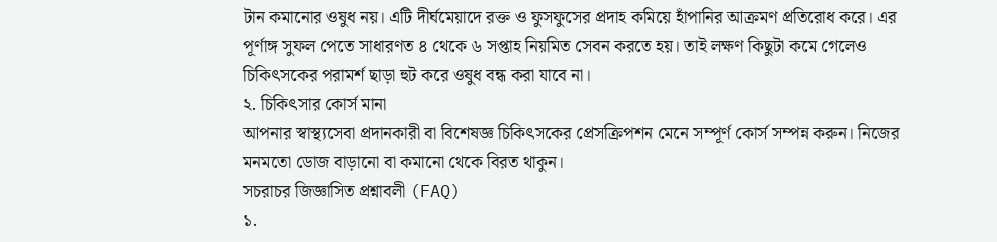টান কমানোর ওষুধ নয়। এটি দীর্ঘমেয়াদে রক্ত ও ফুসফুসের প্রদাহ কমিয়ে হাঁপানির আক্রমণ প্রতিরোধ করে। এর পূর্ণাঙ্গ সুফল পেতে সাধারণত ৪ থেকে ৬ সপ্তাহ নিয়মিত সেবন করতে হয়। তাই লক্ষণ কিছুটা কমে গেলেও চিকিৎসকের পরামর্শ ছাড়া হুট করে ওষুধ বন্ধ করা যাবে না।
২. চিকিৎসার কোর্স মানা
আপনার স্বাস্থ্যসেবা প্রদানকারী বা বিশেষজ্ঞ চিকিৎসকের প্রেসক্রিপশন মেনে সম্পূর্ণ কোর্স সম্পন্ন করুন। নিজের মনমতো ডোজ বাড়ানো বা কমানো থেকে বিরত থাকুন।
সচরাচর জিজ্ঞাসিত প্রশ্নাবলী (FAQ)
১.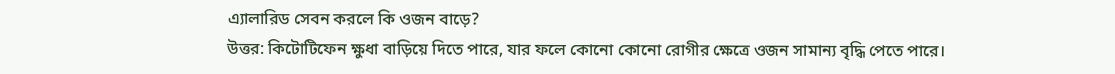এ্যালারিড সেবন করলে কি ওজন বাড়ে?
উত্তর: কিটোটিফেন ক্ষুধা বাড়িয়ে দিতে পারে, যার ফলে কোনো কোনো রোগীর ক্ষেত্রে ওজন সামান্য বৃদ্ধি পেতে পারে।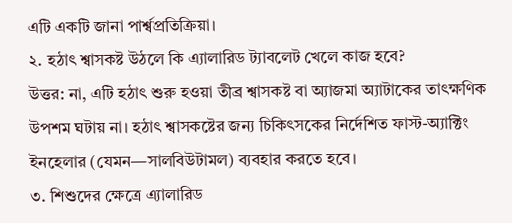এটি একটি জানা পার্শ্বপ্রতিক্রিয়া।
২. হঠাৎ শ্বাসকষ্ট উঠলে কি এ্যালারিড ট্যাবলেট খেলে কাজ হবে?
উত্তর: না, এটি হঠাৎ শুরু হওয়া তীব্র শ্বাসকষ্ট বা অ্যাজমা অ্যাটাকের তাৎক্ষণিক উপশম ঘটায় না। হঠাৎ শ্বাসকষ্টের জন্য চিকিৎসকের নির্দেশিত ফাস্ট-অ্যাক্টিং ইনহেলার (যেমন—সালবিউটামল) ব্যবহার করতে হবে।
৩. শিশুদের ক্ষেত্রে এ্যালারিড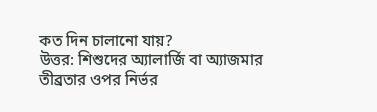কত দিন চালানো যায়?
উত্তর: শিশুদের অ্যালার্জি বা অ্যাজমার তীব্রতার ওপর নির্ভর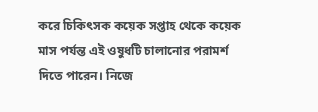করে চিকিৎসক কয়েক সপ্তাহ থেকে কয়েক মাস পর্যন্ত এই ওষুধটি চালানোর পরামর্শ দিতে পারেন। নিজে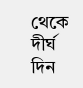থেকে দীর্ঘ দিন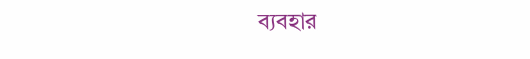ব্যবহার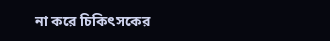না করে চিকিৎসকের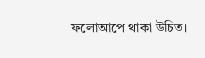ফলোআপে থাকা উচিত।